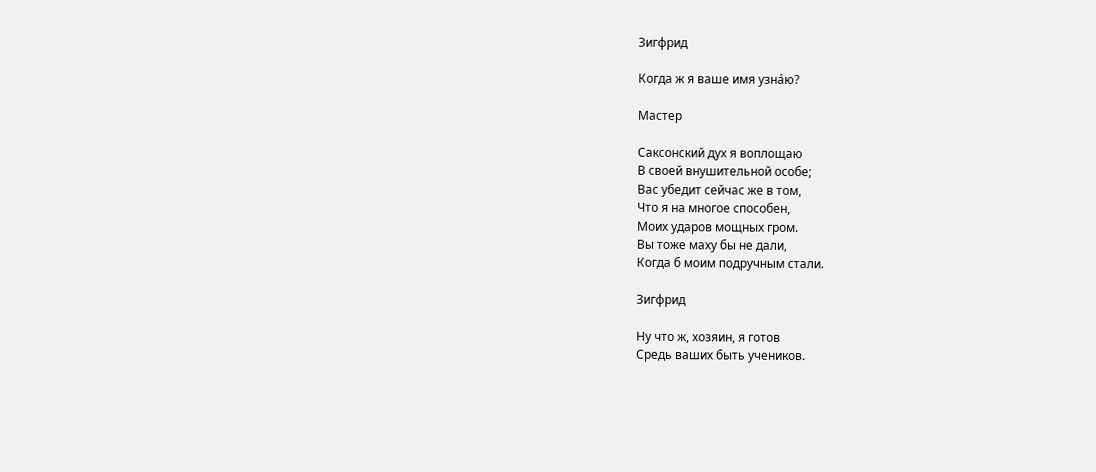Зигфрид

Когда ж я ваше имя узнáю?

Мастер

Саксонский дух я воплощаю
В своей внушительной особе;
Вас убедит сейчас же в том,
Что я на многое способен,
Моих ударов мощных гром.
Вы тоже маху бы не дали,
Когда б моим подручным стали.

Зигфрид

Ну что ж, хозяин, я готов
Средь ваших быть учеников.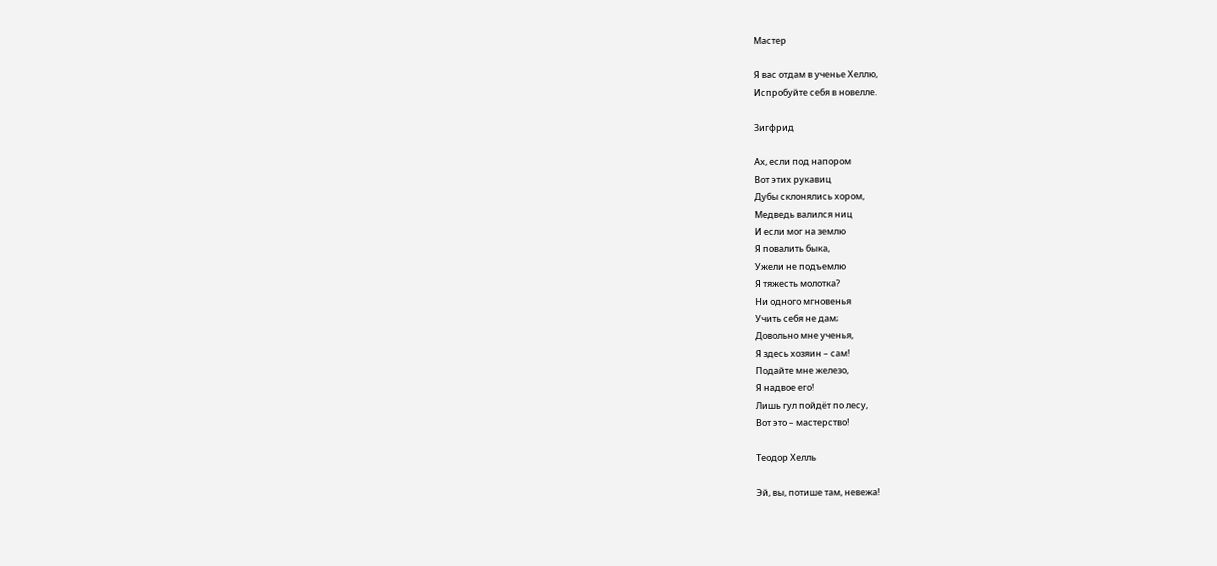Мастер

Я вас отдам в ученье Хеллю,
Испробуйте себя в новелле.

Зигфрид

Ах, если под напором
Вот этих рукавиц
Дубы склонялись хором,
Медведь валился ниц
И если мог на землю
Я повалить быка,
Ужели не подъемлю
Я тяжесть молотка?
Ни одного мгновенья
Учить себя не дам;
Довольно мне ученья,
Я здесь хозяин – сам!
Подайте мне железо,
Я надвое его!
Лишь гул пойдёт по лесу,
Вот это – мастерство!

Теодор Хелль

Эй, вы, потише там, невежа!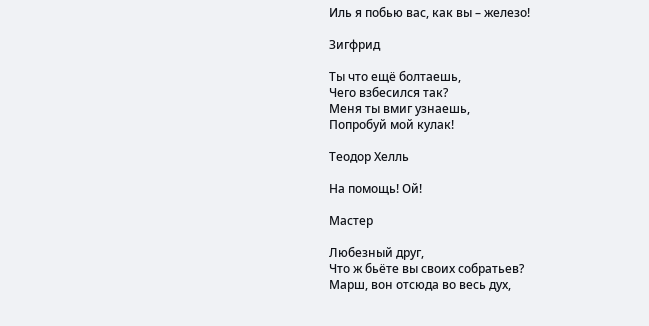Иль я побью вас, как вы – железо!

Зигфрид

Ты что ещё болтаешь,
Чего взбесился так?
Меня ты вмиг узнаешь,
Попробуй мой кулак!

Теодор Хелль

На помощь! Ой!

Мастер

Любезный друг,
Что ж бьёте вы своих собратьев?
Марш, вон отсюда во весь дух,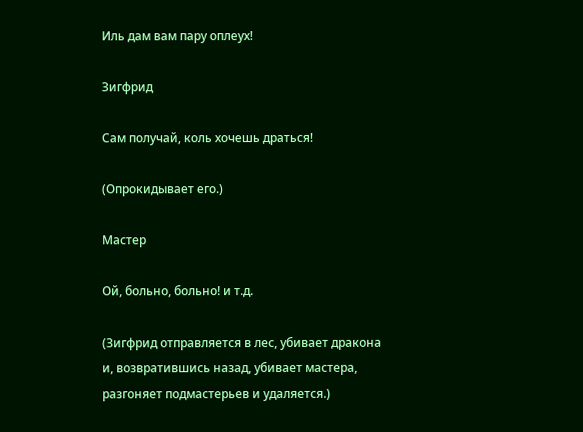Иль дам вам пару оплеух!

Зигфрид

Сам получай, коль хочешь драться!

(Опрокидывает его.)

Мастер

Ой, больно, больно! и т.д.

(Зигфрид отправляется в лес, убивает дракона и, возвратившись назад, убивает мастера, разгоняет подмастерьев и удаляется.)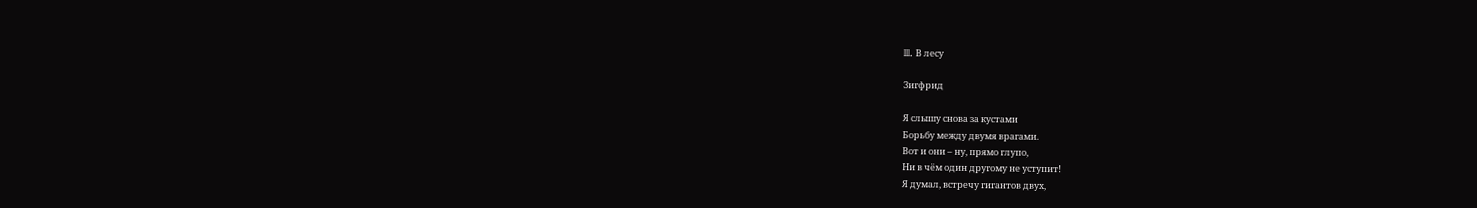III. В лесу

Зигфрид

Я слышу снова за кустами
Борьбу между двумя врагами.
Вот и они – ну, прямо глупо,
Ни в чём один другому не уступит!
Я думал, встречу гигантов двух,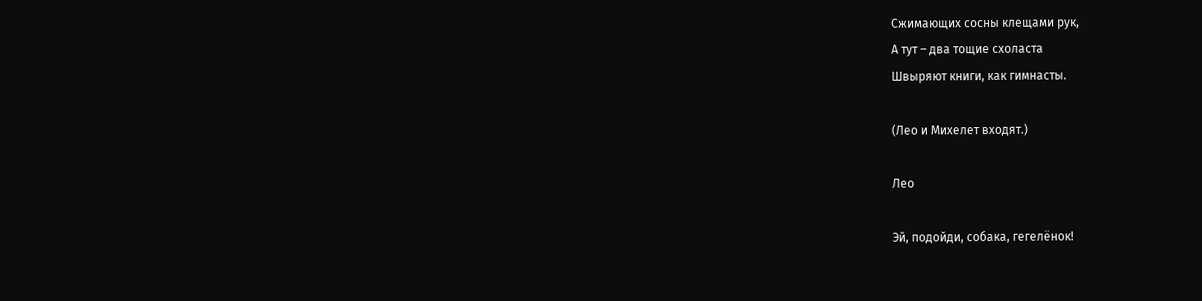Сжимающих сосны клещами рук,
А тут – два тощие схоласта
Швыряют книги, как гимнасты.

(Лео и Михелет входят.)

Лео

Эй, подойди, собака, гегелёнок!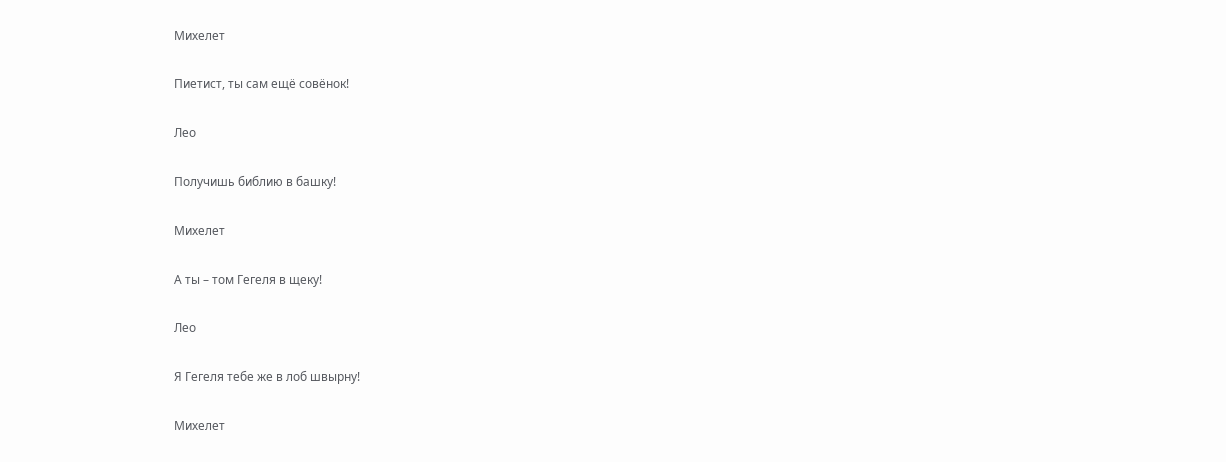Михелет

Пиетист, ты сам ещё совёнок!

Лео

Получишь библию в башку!

Михелет

А ты – том Гегеля в щеку!

Лео

Я Гегеля тебе же в лоб швырну!

Михелет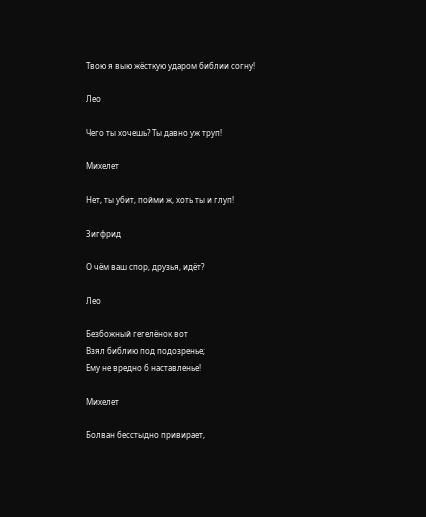Твою я выю жёсткую ударом библии согну!

Лео

Чего ты хочешь? Ты давно уж труп!

Михелет

Нет, ты убит, пойми ж, хоть ты и глуп!

Зигфрид

О чём ваш спор, друзья, идёт?

Лео

Безбожный гегелёнок вот
Взял библию под подозренье;
Ему не вредно б наставленье!

Михелет

Болван бесстыдно привирает,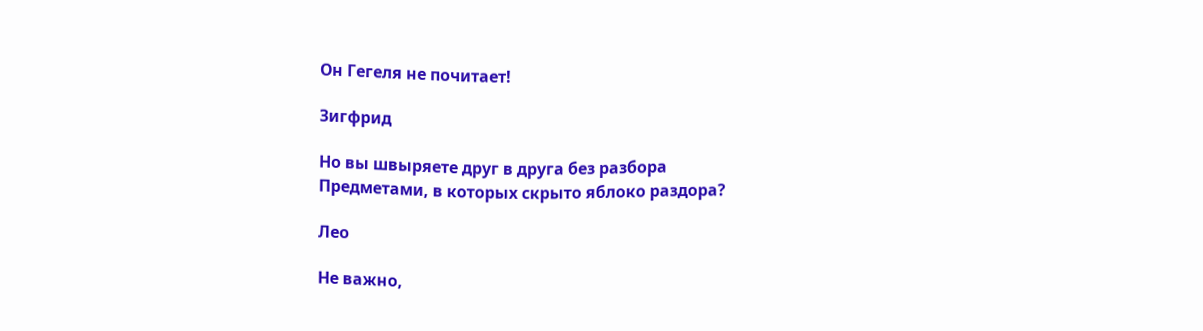Он Гегеля не почитает!

Зигфрид

Но вы швыряете друг в друга без разбора
Предметами, в которых скрыто яблоко раздора?

Лео

Не важно,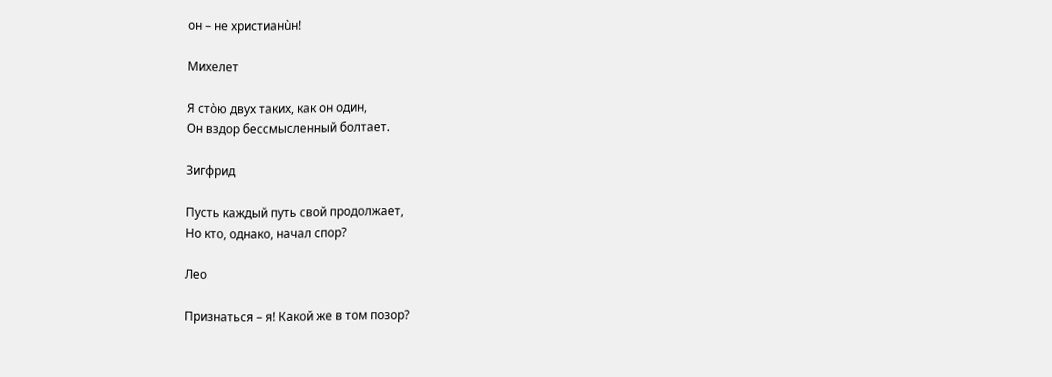он – не христианùн!

Михелет

Я стòю двух таких, как он один,
Он вздор бессмысленный болтает.

Зигфрид

Пусть каждый путь свой продолжает,
Но кто, однако, начал спор?

Лео

Признаться – я! Какой же в том позор?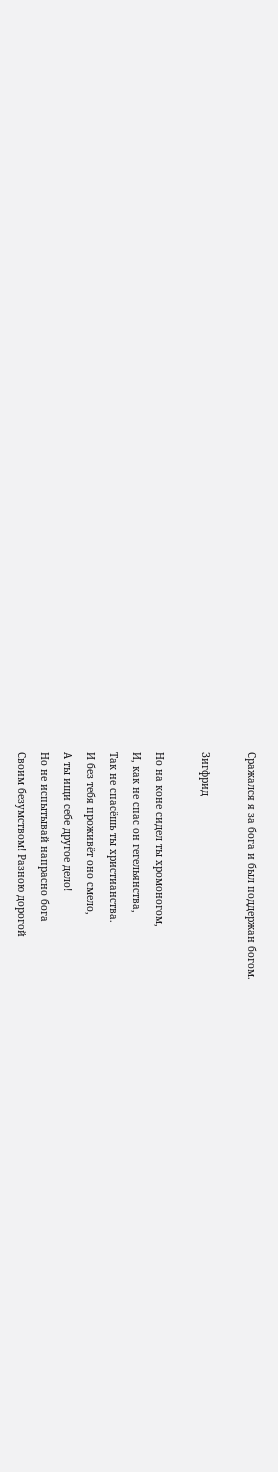Сражался я за бога и был поддержан богом.

Зигфрид

Но на коне сидел ты хромоногом,
И, как не спас он гегельянства,
Так не спасёшь ты христианства.
И без тебя проживёт оно смело,
А ты ищи себе другое дело!
Но не испытывай напрасно бога
Своим безумством! Разною дорогой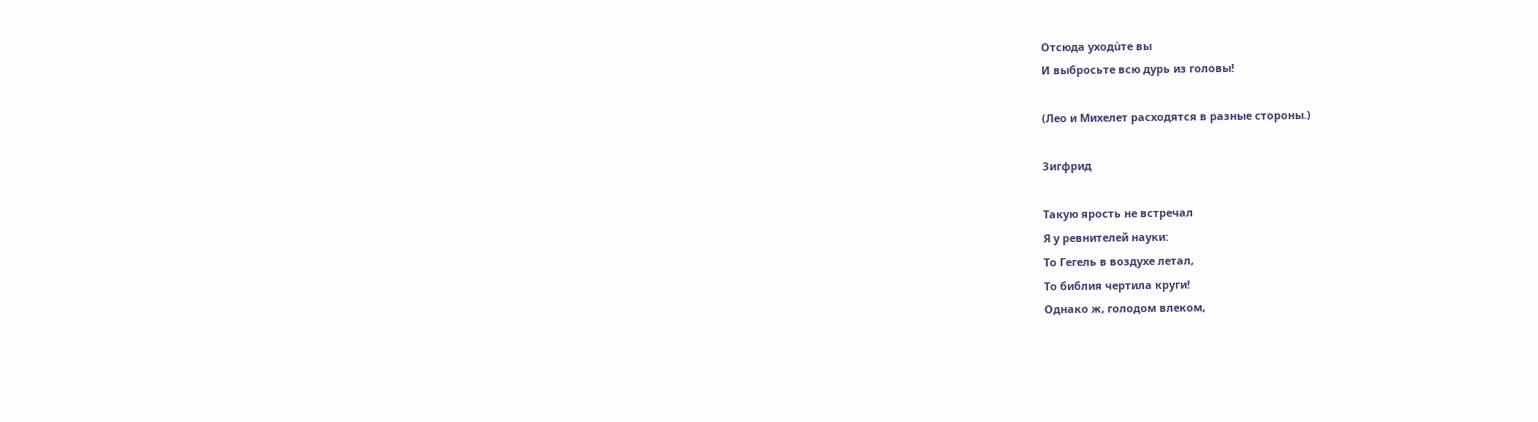Отсюда уходùте вы
И выбросьте всю дурь из головы!

(Лео и Михелет расходятся в разные стороны.)

Зигфрид

Такую ярость не встречал
Я у ревнителей науки:
То Гегель в воздухе летал,
То библия чертила круги!
Однако ж, голодом влеком,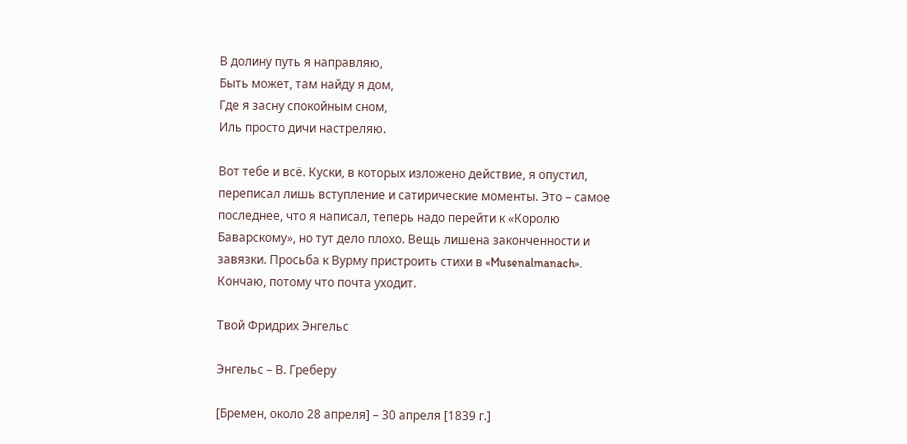В долину путь я направляю,
Быть может, там найду я дом,
Где я засну спокойным сном,
Иль просто дичи настреляю.

Вот тебе и всё. Куски, в которых изложено действие, я опустил, переписал лишь вступление и сатирические моменты. Это – самое последнее, что я написал, теперь надо перейти к «Королю Баварскому», но тут дело плохо. Вещь лишена законченности и завязки. Просьба к Вурму пристроить стихи в «Musenalmanach». Кончаю, потому что почта уходит.

Твой Фридрих Энгельс

Энгельс – В. Греберу

[Бремен, около 28 апреля] – 30 апреля [1839 г.]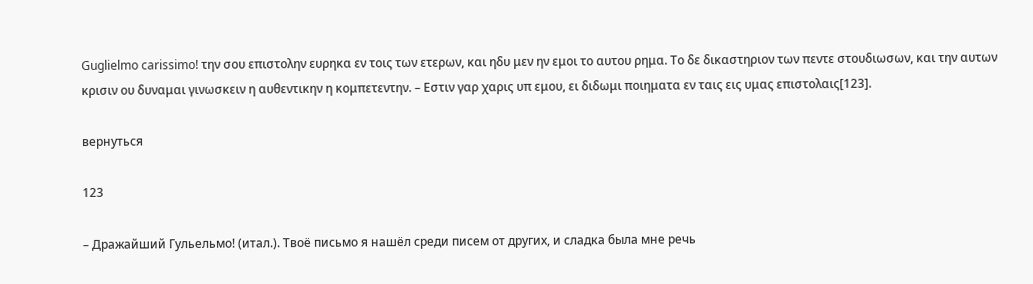Guglielmo carissimo! την σου επιστολην ευρηκα εν τοις των ετερων, και ηδυ μεν ην εμοι το αυτου ρημα. Το δε δικαστηριον των πεντε στουδιωσων, και την αυτων κρισιν ου δυναμαι γινωσκειν η αυθεντικην η κομπετεντην. – Εστιν γαρ χαρις υπ εμου, ει διδωμι ποιηματα εν ταις εις υμας επιστολαις[123].

вернуться

123

– Дражайший Гульельмо! (итал.). Твоё письмо я нашёл среди писем от других, и сладка была мне речь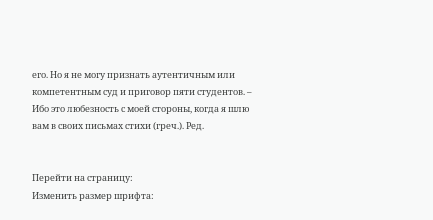его. Но я не могу признать аутентичным или компетентным суд и приговор пяти студентов. – Ибо это любезность с моей стороны, когда я шлю вам в своих письмах стихи (греч.). Ред.


Перейти на страницу:
Изменить размер шрифта: